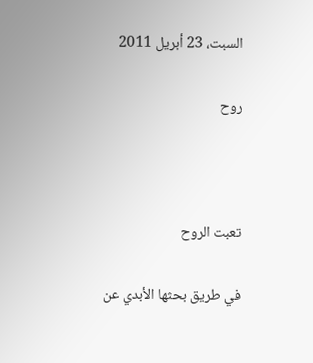السبت، 23 أبريل 2011

روح



تعبت الروح

في طريق بحثها الأبدي عن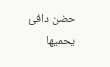حضن دافئ يحميها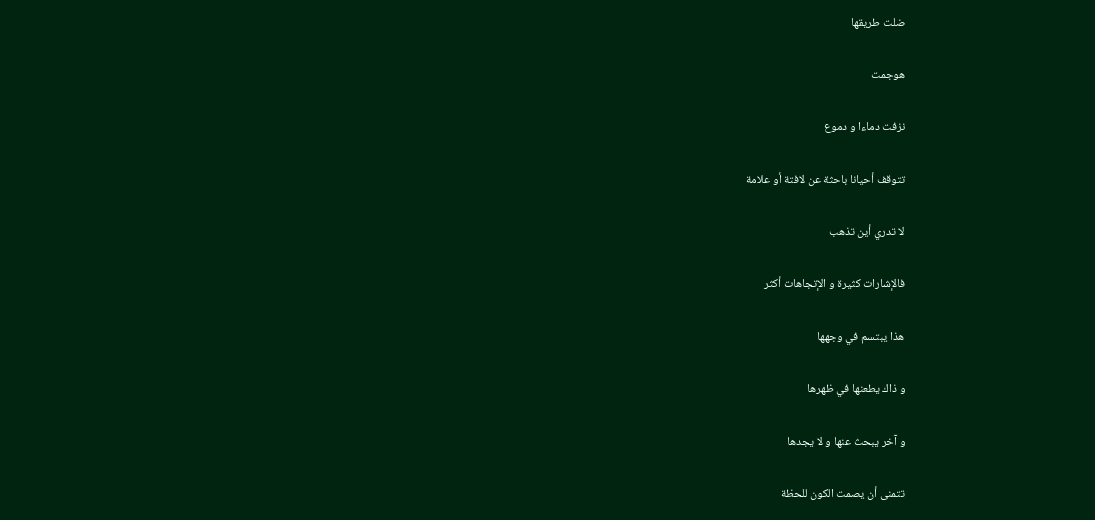ضلت طريقها

هوجمت

نزفت دماءا و دموع

تتوقف أحيانا باحثة عن لافتة أو علامة

لا تدري أين تذهب

فالإشارات كثيرة و الإتجاهات أكثر

هذا يبتسم في وجهها

و ذاك يطعنها في ظهرها

و آخر يبحث عنها و لا يجدها

تتمنى أن يصمت الكون للحظة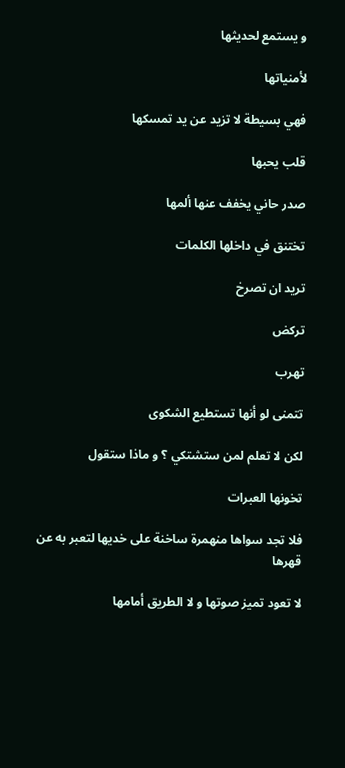و يستمع لحديثها

لأمنياتها

فهي بسيطة لا تزيد عن يد تمسكها

قلب يحبها

صدر حاني يخفف عنها ألمها

تختنق في داخلها الكلمات

تريد ان تصرخ

تركض

تهرب

تتمنى لو أنها تستطيع الشكوى

لكن لا تعلم لمن ستشتكي ؟ و ماذا ستقول

تخونها العبرات

فلا تجد سواها منهمرة ساخنة على خديها لتعبر به عن قهرها

لا تعود تميز صوتها و لا الطريق أمامها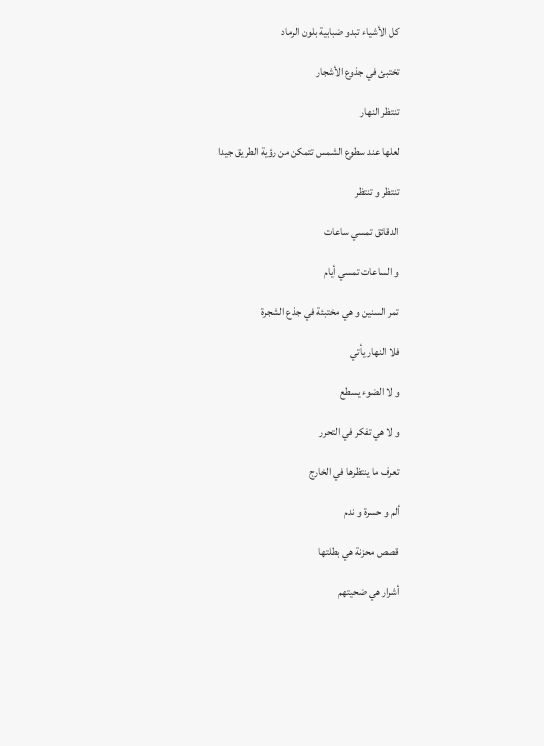كل الأشياء تبدو ضبابية بلون الرماد

تختبئ في جذوع الأشجار

تنتظر النهار

لعلها عند سطوع الشمس تتمكن من رؤية الطريق جيدا

تنتظر و تنتظر

الدقائق تمسي ساعات

و الساعات تمسي أيام

تمر السنين و هي مختبئة في جذع الشجرة

فلا النهار يأتي

و لا الضوء يسطع

و لا هي تفكر في التحرر

تعرف ما ينتظرها في الخارج

ألم و حسرة و ندم

قصص محزنة هي بطلتها

أشرار هي ضحيتهم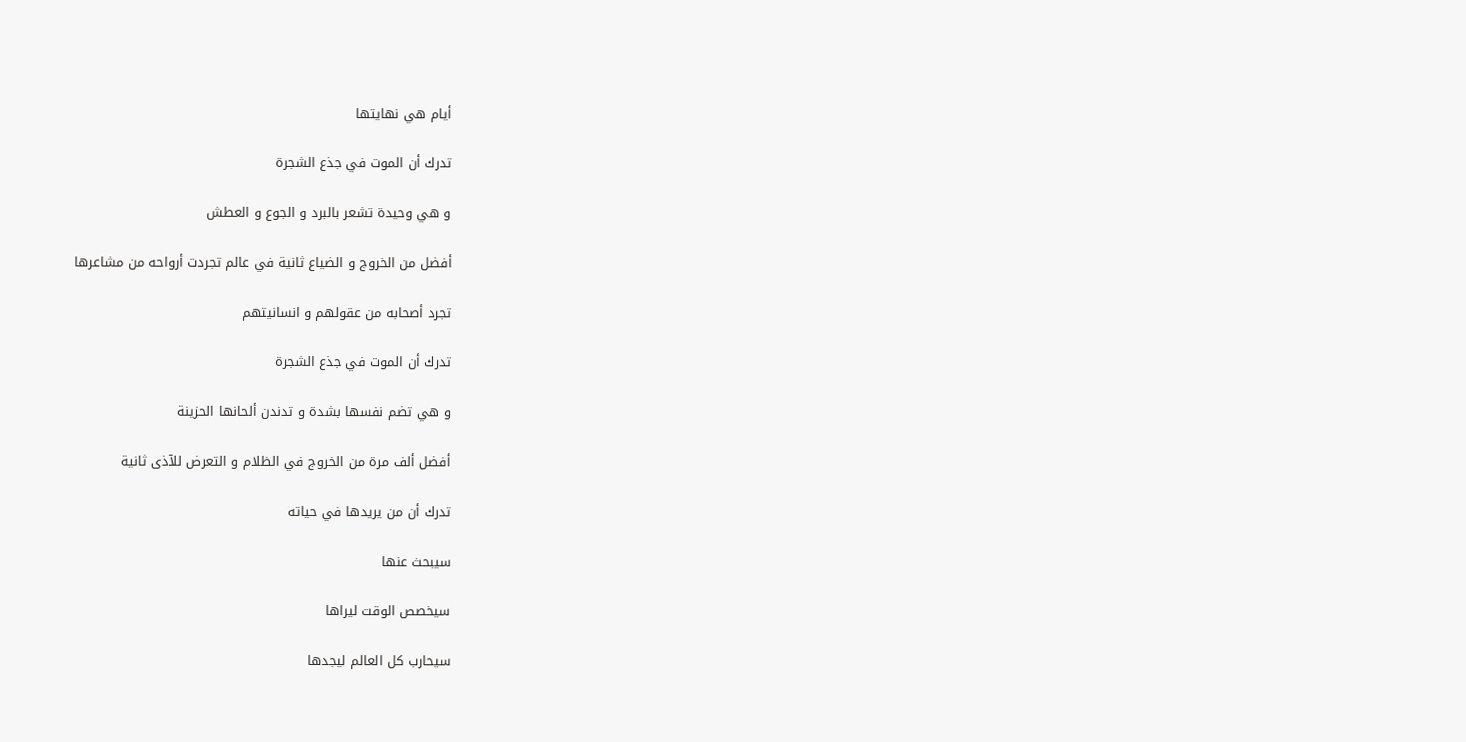أيام هي نهايتها

تدرك أن الموت في جذع الشجرة

و هي وحيدة تشعر بالبرد و الجوع و العطش

أفضل من الخروج و الضياع ثانية في عالم تجردت أرواحه من مشاعرها

تجرد أصحابه من عقولهم و انسانيتهم

تدرك أن الموت في جذع الشجرة

و هي تضم نفسها بشدة و تدندن ألحانها الحزينة

أفضل ألف مرة من الخروج في الظلام و التعرض للآذى ثانية

تدرك أن من يريدها في حياته

سيبحث عنها

سيخصص الوقت ليراها

سيحارب كل العالم ليجدها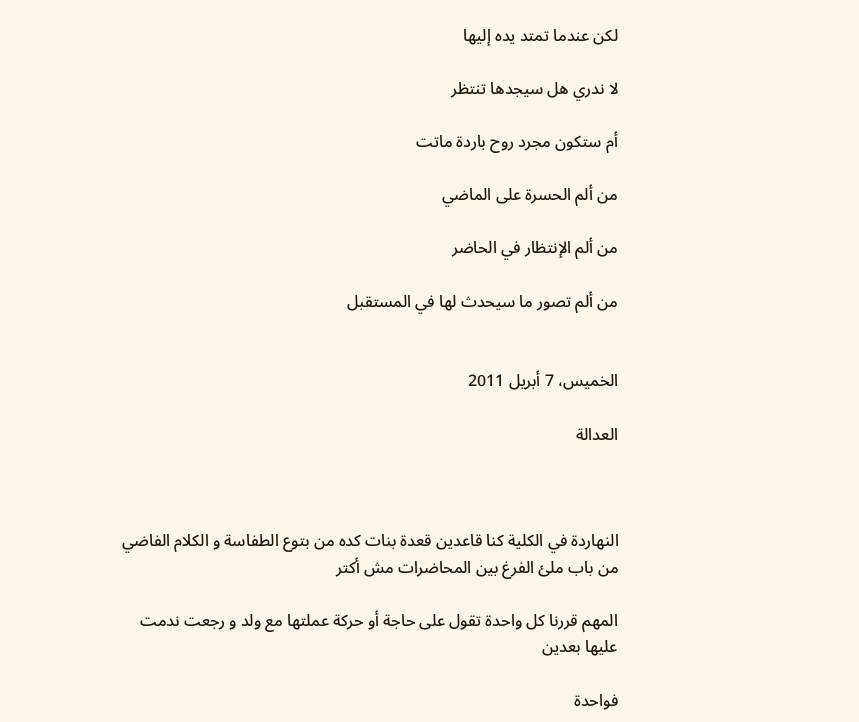لكن عندما تمتد يده إليها

لا ندري هل سيجدها تنتظر

أم ستكون مجرد روح باردة ماتت

من ألم الحسرة على الماضي

من ألم الإنتظار في الحاضر

من ألم تصور ما سيحدث لها في المستقبل


الخميس، 7 أبريل 2011

العدالة



النهاردة في الكلية كنا قاعدين قعدة بنات كده من بتوع الطفاسة و الكلام الفاضي
من باب ملئ الفرغ بين المحاضرات مش أكتر

المهم قررنا كل واحدة تقول على حاجة أو حركة عملتها مع ولد و رجعت ندمت عليها بعدين

فواحدة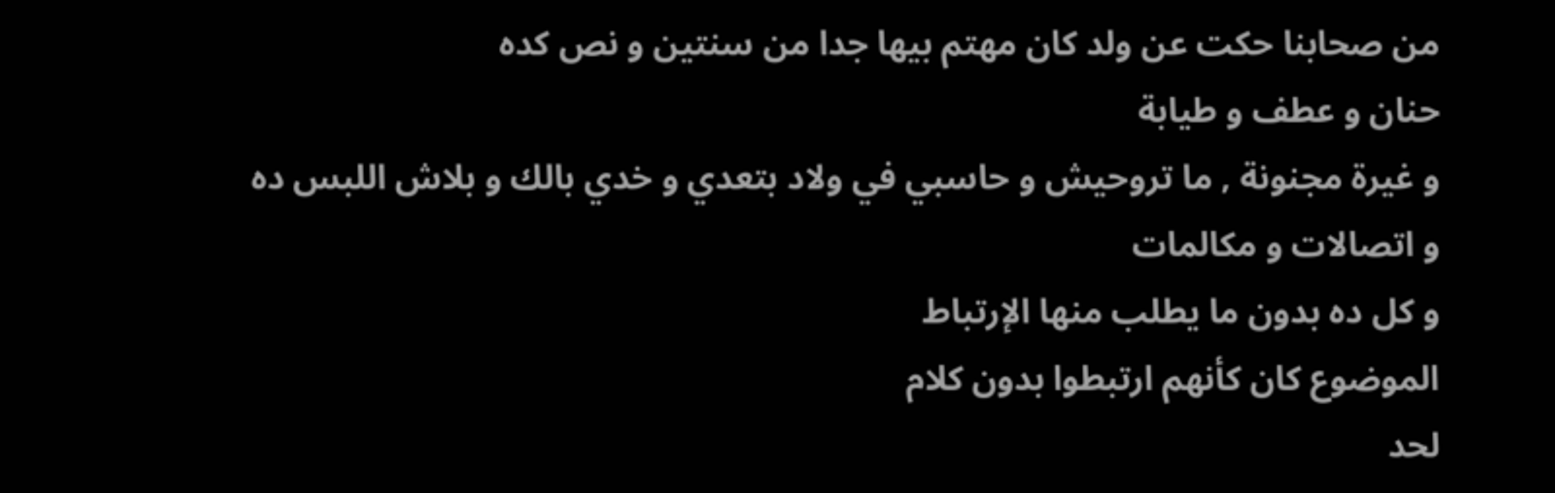من صحابنا حكت عن ولد كان مهتم بيها جدا من سنتين و نص كده
حنان و عطف و طيابة
و غيرة مجنونة , ما تروحيش و حاسبي في ولاد بتعدي و خدي بالك و بلاش اللبس ده
و اتصالات و مكالمات
و كل ده بدون ما يطلب منها الإرتباط
الموضوع كان كأنهم ارتبطوا بدون كلام
لحد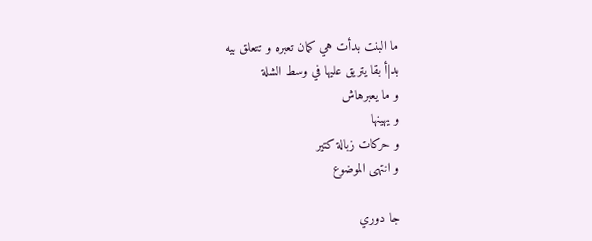ما البنت بدأت هي كمان تعبره و تتعلق بيه
بد|أ بقا يتريق عليها في وسط الشلة
و ما يعبرهاش
و يهينها
و حركات زبالة كتير
و انتهى الموضوع

جا دوري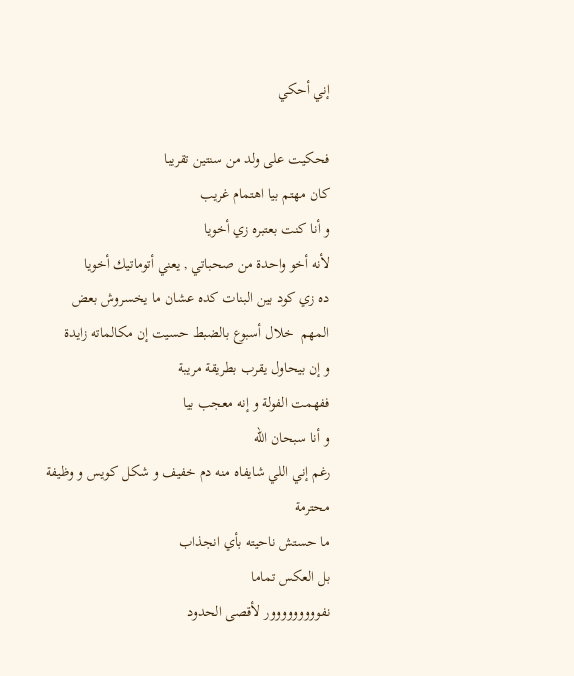إني أحكي

فحكيت على ولد من سنتين تقريبا
كان مهتم بيا اهتمام غريب
و أنا كنت بعتبره زي أخويا
لأنه أخو واحدة من صحباتي , يعني أتوماتيك أخويا
ده زي كود بين البنات كده عشان ما يخسروش بعض
المهم  خلال أسبوع بالضبط حسيت إن مكالماته زايدة
و إن بيحاول يقرب بطريقة مريبة
ففهمت الفولة و إنه معجب بيا
و أنا سبحان الله
رغم إني اللي شايفاه منه دم خفيف و شكل كويس و وظيفة محترمة
ما حستش ناحيته بأي انجذاب
بل العكس تماما
نفووووووووور لأقصى الحدود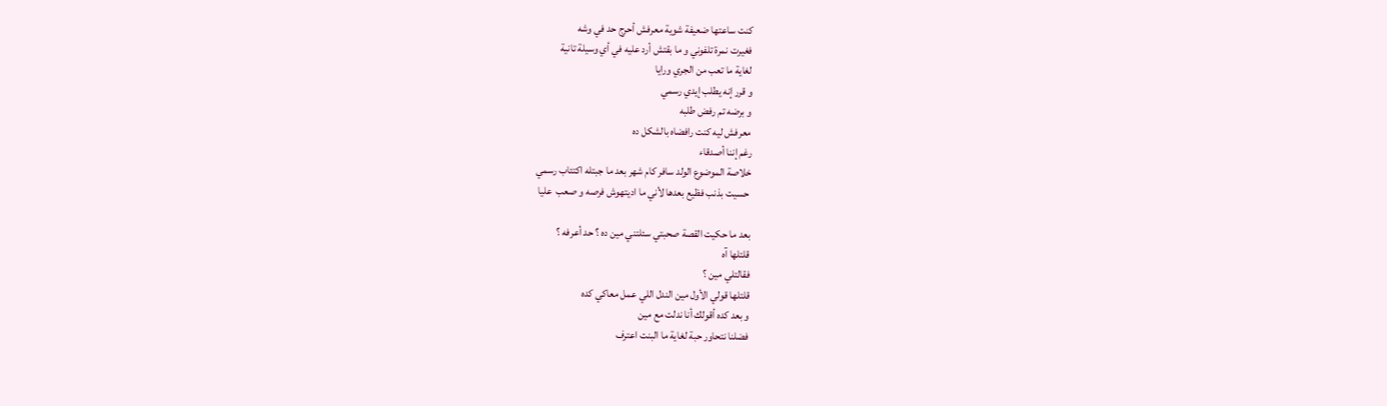كنت ساعتها ضعيفة شوية معرفش أحرج حد في وشه
فغيرت نمرة تلفوني و ما بقتش أرد عليه في أي وسيلة تانية
لغاية ما تعب من الجري ورايا
و قرر إنه يطلب إيدي رسمي
و برضه تم رفض طلبه
معرفش ليه كنت رافضاه بالشكل ده
رغم إننا أصدقاء
خلاصة الموضوع الولد سافر كام شهر بعد ما جبتله اكتئاب رسمي
 حسيت بذنب فظيع بعدها لأني ما اديتهوش فرصه و صعب  عليا

بعد ما حكيت القصة صحبتي سئلتني مين ده ؟ حد أعرفه ؟
قلتلها آه
فقالتلي مين ؟
قلتلها قولي الأول مين الندل اللي عمل معاكي كده
و بعد كده أقولك أنا ندلت مع مين
فضلنا نتحاور حبة لغاية ما البنت اعترف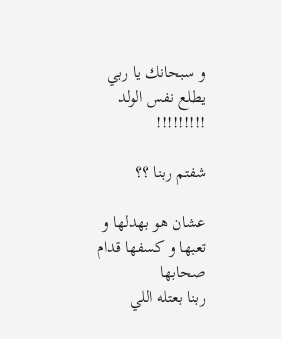و سبحانك يا ربي
يطلع نفس الولد !!!!!!!!!

شفتم ربنا ؟؟

عشان هو بهدلها و تعبها و كسفها قدام صحابها
ربنا بعتله اللي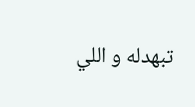تبهدله و اللي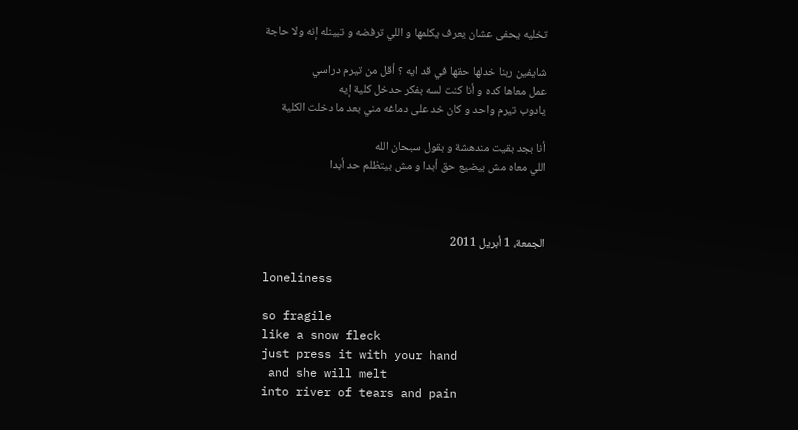تخليه يحفى عشان يعرف يكلمها و اللي ترفضه و تبينله إنه ولا حاجة

شايفين ربنا خدلها حقها في قد ايه ؟ أقل من تيرم دراسي
عمل معاها كده و أنا كنت لسه بفكر حدخل كلية إيه
يادوب تيرم واحد و كان خد على دماغه مني بعد ما دخلت الكلية

أنا بجد بقيت مندهشة و بقول سبحان الله
اللي معاه مش بيضيع حق أبدا و مش بيتظلم حد أبدا



الجمعة، 1 أبريل 2011

loneliness

so fragile
like a snow fleck
just press it with your hand
 and she will melt
into river of tears and pain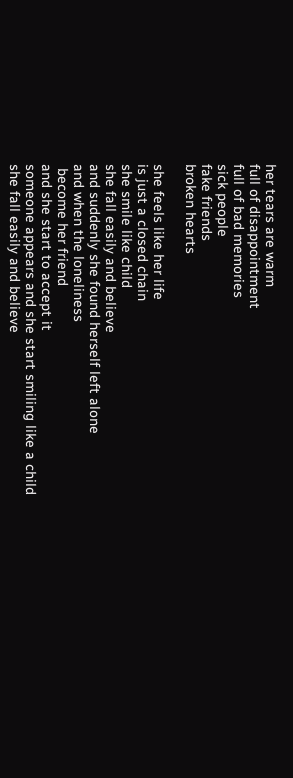her tears are warm
full of disappointment
full of bad memories
sick people
fake friends
broken hearts

she feels like her life
is just a closed chain
she smile like child
she fall easily and believe
and suddenly she found herself left alone
and when the loneliness
 become her friend
and she start to accept it
someone appears and she start smiling like a child
she fall easily and believe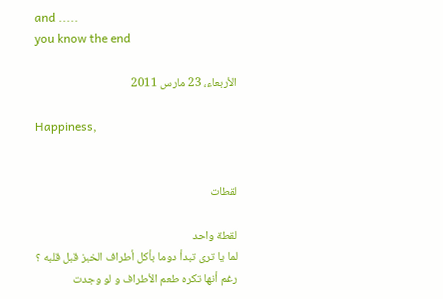and .....
you know the end

الأربعاء، 23 مارس 2011

Happiness,


لقطات

لقطة واحد
لما يا ترى تبدأ دوما بأكل أطراف الخبز قبل قلبه ؟
رغم أنها تكره طعم الأطراف و لو وجدت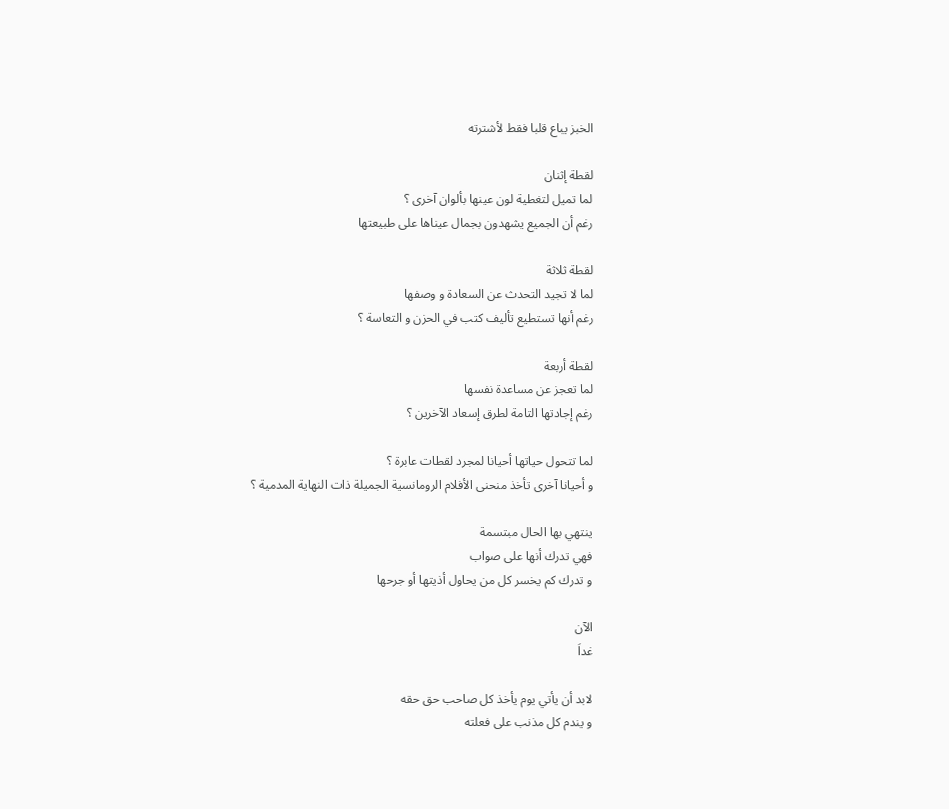الخبز يباع قلبا فقط لأشترته

لقطة إثنان
لما تميل لتغطية لون عينها بألوان آخرى ؟
رغم أن الجميع يشهدون بجمال عيناها على طبيعتها

لقطة ثلاثة
لما لا تجيد التحدث عن السعادة و وصفها
رغم أنها تستطيع تأليف كتب في الحزن و التعاسة ؟

لقطة أربعة
لما تعجز عن مساعدة نفسها
رغم إجادتها التامة لطرق إسعاد الآخرين ؟

لما تتحول حياتها أحيانا لمجرد لقطات عابرة ؟
و أحيانا آخرى تأخذ منحنى الأفلام الرومانسية الجميلة ذات النهاية المدمية ؟

ينتهي بها الحال مبتسمة
فهي تدرك أنها على صواب
و تدرك كم يخسر كل من يحاول أذيتها أو جرحها

الآن
غداَ

لابد أن يأتي يوم يأخذ كل صاحب حق حقه
و يندم كل مذنب على فعلته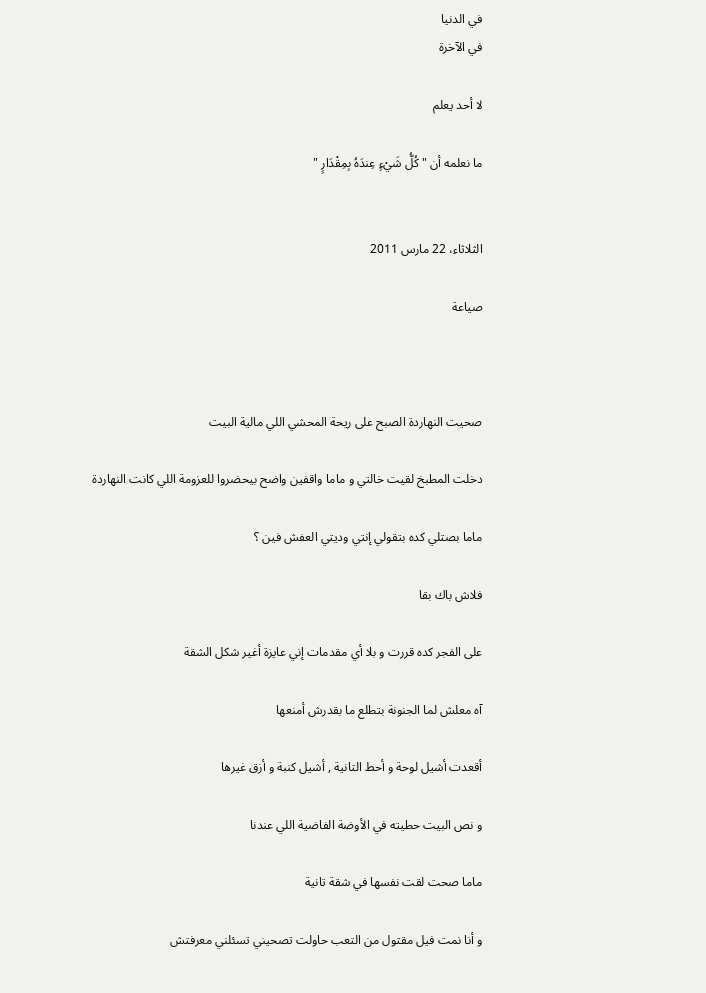في الدنيا
في الآخرة

لا أحد يعلم

ما نعلمه أن " كُلُّ شَيْءٍ عِندَهُ بِمِقْدَارٍ "


الثلاثاء، 22 مارس 2011

صياعة



صحيت النهاردة الصبح على ريحة المحشي اللي مالية البيت

دخلت المطبخ لقيت خالتي و ماما واقفين واضح بيحضروا للعزومة اللي كانت النهاردة

ماما بصتلي كده بتقولي إنتي وديتي العفش فين ؟

فلاش باك بقا

على الفجر كده قررت و بلا أي مقدمات إني عايزة أغير شكل الشقة

آه معلش لما الجنونة بتطلع ما بقدرش أمنعها

أقعدت أشيل لوحة و أحط التانية , أشيل كنبة و أزق غيرها

و نص البيت حطيته في الأوضة الفاضية اللي عندنا

ماما صحت لقت نفسها في شقة تانية

و أنا نمت فيل مقتول من التعب حاولت تصحيني تسئلني معرفتش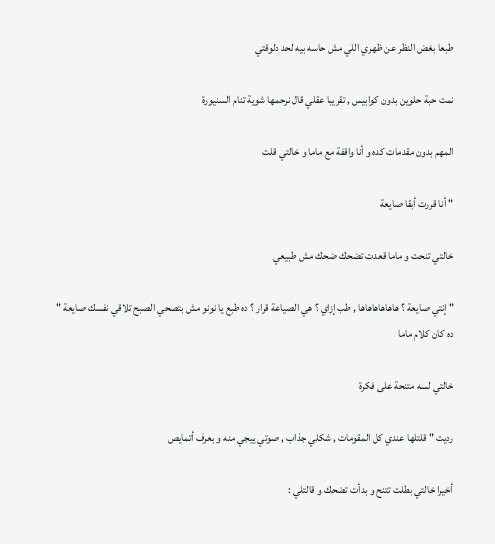طبعا بغض النظر عن ظهري اللي مش حاسه بيه لحد دلوقتي

نمت حبة حلوين بدون كوابيس , تقريبا عقلي قال نرحمها شوية تنام السنيورة

المهم بدون مقدمات كده و أنا واقفة مع ماما و خالتي قلت

" أنا قررت أبقا صايعة

خالتي تنحت و ماما قعدت تضحك ضحك مش طبيعي

" إنتي صايعة ؟ هاهاهاهاهاها , طب إزاي ؟ هي الصياعة قرار ؟ ده طبع يا نونو مش بتصحي الصبح تلاقي نفسك صايعة "
ده كان كلام ماما

خالتي لسه متنحة على فكرة

رديت " قلتلها عندي كل المقومات , شكلي جذاب , صوتي ييجي منه و بعرف أتمايص

أخيرا خالتي بطلت تتنح و بدأت تضحك و قالتلي :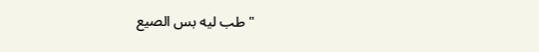" طب ليه بس الصيع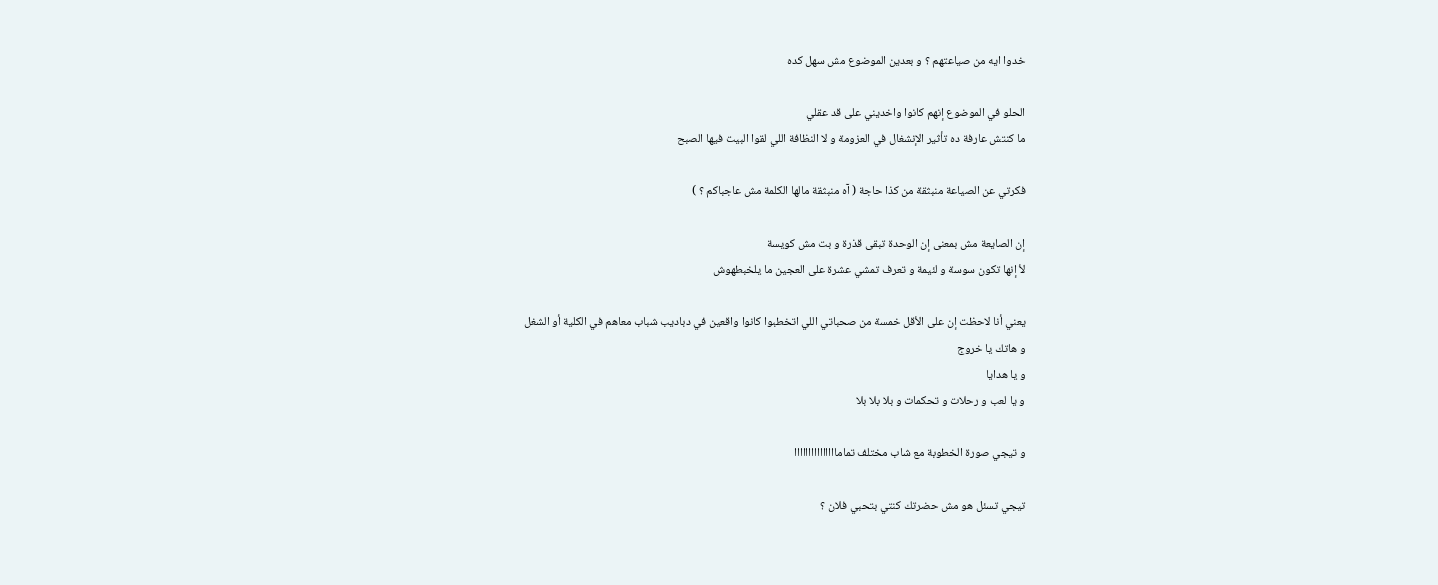خدوا ايه من صياعتهم ؟ و بعدين الموضوع مش سهل كده

الحلو في الموضوع إنهم كانوا واخديني على قد عقلي
ما كنتش عارفة ده تأثير الإنشغال في العزومة و لا النظافة اللي لقوا البيت فيها الصبح

فكرتي عن الصياعة منبثقة من كذا حاجة ( آه منبثقة مالها الكلمة مش عاجباكم ؟ )

إن الصايعة مش بمعنى إن الوحدة تبقى قذرة و بت مش كويسة
لأ إنها تكون سوسة و لئيمة و تعرف تمشي عشرة على العجين ما يلخبطهوش

يعني أنا لاحظت إن على الأقل خمسة من صحباتي اللي اتخطبوا كانوا واقعين في دباديب شباب معاهم في الكلية أو الشغل
و هاتك يا خروج
و يا هدايا
و يا لعب و رحلات و تحكمات و بلا بلا بلا

و تيجي صورة الخطوبة مع شاب مختلف تمامااااااااااااااا

تيجي تسئل هو مش حضرتك كنتي بتحبي فلان ؟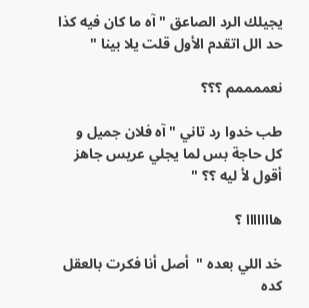يجيلك الرد الصاعق " آه ما كان فيه كذا حد الل اتقدم الأول قلت يلا بينا "

نعممممم ؟؟؟

طب خدوا رد تاني " آه فلان جميل و كل حاجة بس لما يجلي عريس جاهز أقول لأ ليه ؟؟ "

هااااااا ؟

خد اللي بعده "  أصل أنا فكرت بالعقل كده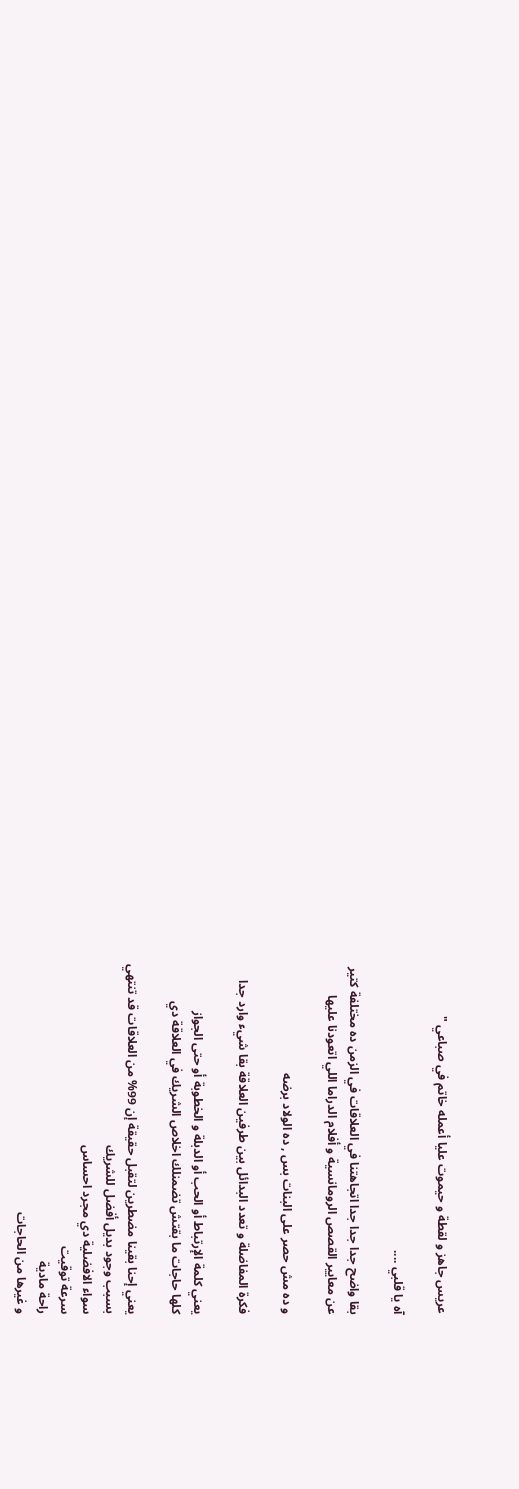عريس جاهز و لقطة و حيموت عليا أعمله خاتم في صباعي "

آه يا قلبي ....

بقا واضح جدا جدا جدا اتجاهتنا في العلاقات في الزمن ده مختلفة كتير
عن معايير القصص الرومانسية و أفلام الدراما اللي اتعودنا عليها

و ده مش حصر على البنات بس , ده الولاد برضه

فكرة المفاضلة و تعدد البدائل بين طرفين العلاقة بقا شيء وارد جدا

يعني كلمة الإرتباط أو الحب أو الدبلة و الخطوبة أو حتى الجواز
كلها حاجات ما بقتش تضمنلك اخلاص الشريك في العلاقة دي

يعني إحنا بقينا مضطرين لتقبل حقيقة إن 99% من العلاقات قد تنتهي
بسبب وجود بديل أفضل للشريك
سواء الافضلية دي مجرد احساس
سرعة توقيت
راحة مادية
و غيرها من الحاجات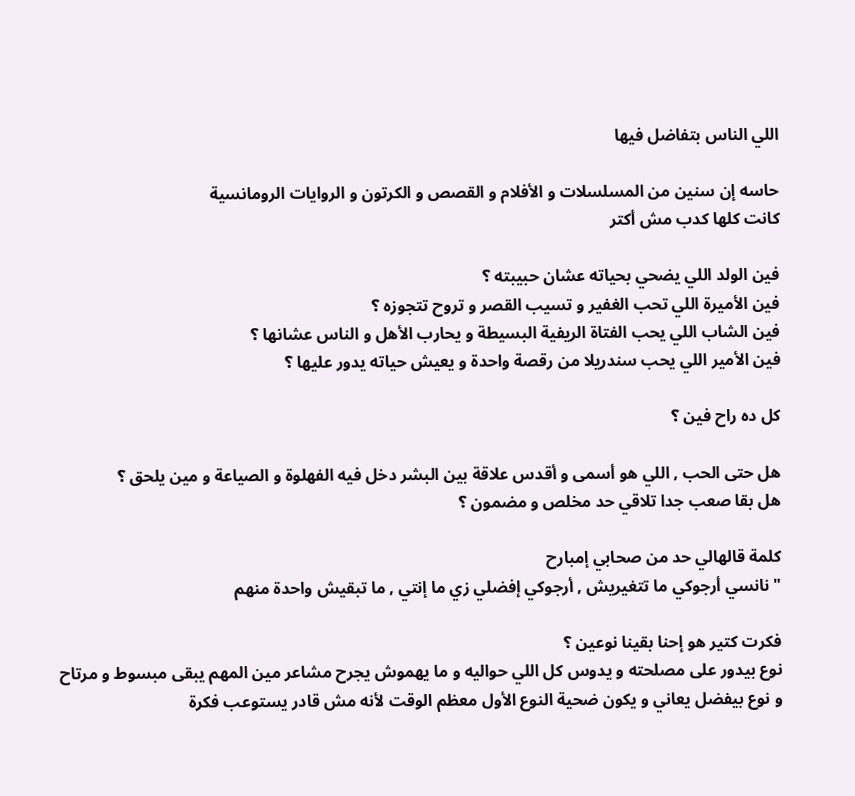اللي الناس بتفاضل فيها

حاسه إن سنين من المسلسلات و الأفلام و القصص و الكرتون و الروايات الرومانسية
كانت كلها كدب مش أكتر

فين الولد اللي يضحي بحياته عشان حبيبته ؟
فين الأميرة اللي تحب الغفير و تسيب القصر و تروح تتجوزه ؟
فين الشاب اللي يحب الفتاة الريفية البسيطة و يحارب الأهل و الناس عشانها ؟
فين الأمير اللي يحب سندريلا من رقصة واحدة و يعيش حياته يدور عليها ؟

كل ده راح فين ؟

هل حتى الحب , اللي هو أسمى و أقدس علاقة بين البشر دخل فيه الفهلوة و الصياعة و مين يلحق ؟
هل بقا صعب جدا تلاقي حد مخلص و مضمون ؟

كلمة قالهالي حد من صحابي إمبارح
" نانسي أرجوكي ما تتغيريش , أرجوكي إفضلي زي ما إنتي , ما تبقيش واحدة منهم

فكرت كتير هو إحنا بقينا نوعين ؟
نوع بيدور على مصلحته و يدوس كل اللي حواليه و ما يهموش يجرح مشاعر مين المهم يبقى مبسوط و مرتاح
و نوع بيفضل يعاني و يكون ضحية النوع الأول معظم الوقت لأنه مش قادر يستوعب فكرة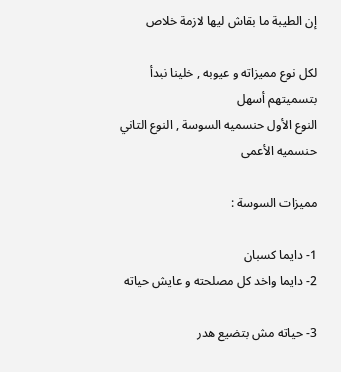إن الطيبة ما بقاش ليها لازمة خلاص

لكل نوع مميزاته و عيوبه , خلينا نبدأ بتسميتهم أسهل
النوع الأول حنسميه السوسة , النوع التاني حنسميه الأعمى

مميزات السوسة :

1- دايما كسبان
2- دايما واخد كل مصلحته و عايش حياته

3- حياته مش بتضيع هدر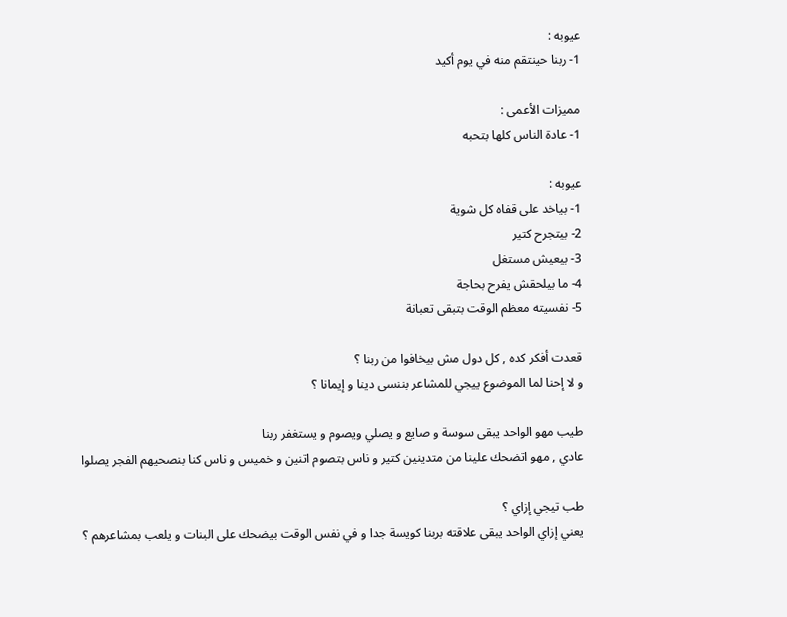عيوبه :
1- ربنا حينتقم منه في يوم أكيد

مميزات الأعمى :
1- عادة الناس كلها بتحبه

عيوبه :
1- بياخد على قفاه كل شوية
2- بيتجرح كتير
3- بيعيش مستغل
4- ما بيلحقش يفرح بحاجة
5- نفسيته معظم الوقت بتبقى تعبانة

قعدت أفكر كده , كل دول مش بيخافوا من ربنا ؟
و لا إحنا لما الموضوع ييجي للمشاعر بننسى دينا و إيمانا ؟

طيب مهو الواحد يبقى سوسة و صايع و يصلي ويصوم و يستغفر ربنا
عادي , مهو اتضحك علينا من متدينين كتير و ناس بتصوم اتنين و خميس و ناس كنا بنصحيهم الفجر يصلوا

طب تيجي إزاي ؟
يعني إزاي الواحد يبقى علاقته بربنا كويسة جدا و في نفس الوقت بيضحك على البنات و يلعب بمشاعرهم ؟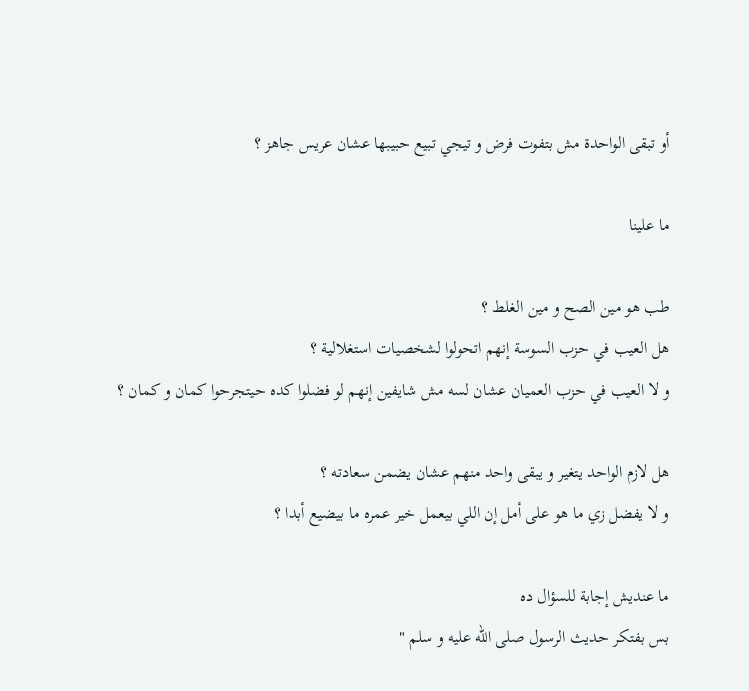أو تبقى الواحدة مش بتفوت فرض و تيجي تبيع حبيبها عشان عريس جاهز ؟

ما علينا

طب هو مين الصح و مين الغلط ؟
هل العيب في حزب السوسة إنهم اتحولوا لشخصيات استغلالية ؟
و لا العيب في حزب العميان عشان لسه مش شايفين إنهم لو فضلوا كده حيتجرحوا كمان و كمان ؟

هل لازم الواحد يتغير و يبقى واحد منهم عشان يضمن سعادته ؟
و لا يفضل زي ما هو على أمل إن اللي بيعمل خير عمره ما بيضيع أبدا ؟

ما عنديش إجابة للسؤال ده
بس بفتكر حديث الرسول صلى الله عليه و سلم "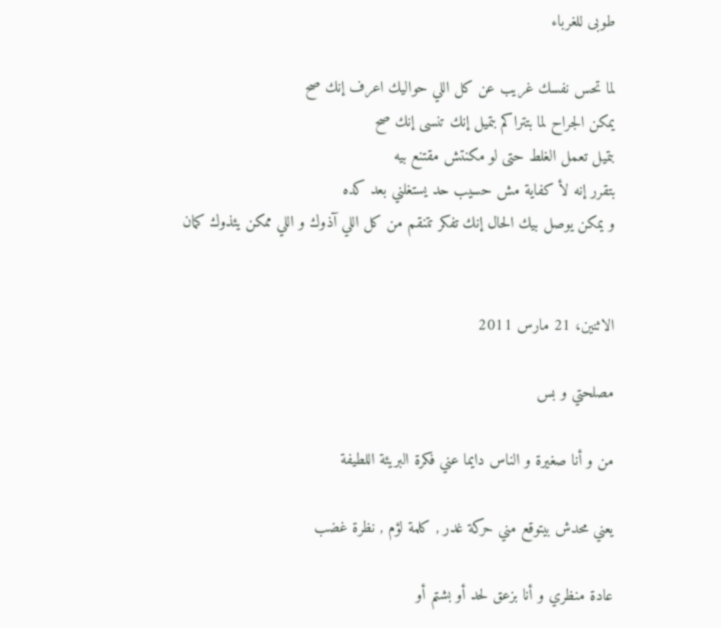طوبى للغرباء

لما تحس نفسك غريب عن كل اللي حواليك اعرف إنك صح
يمكن الجراح لما بتتراكم بتميل إنك تنسى إنك صح
بتميل تعمل الغلط حتى لو مكنتش مقتنع بيه
بتقرر إنه لأ كفاية مش حسيب حد يستغلني بعد كده
و يمكن يوصل بيك الحال إنك تفكر تتنقم من كل اللي آذوك و اللي ممكن يئذوك كمان


الاثنين، 21 مارس 2011

مصلحتي و بس

من و أنا صغيرة و الناس دايما عني فكرة البريئة اللطيفة

يعني محدش بيتوقع مني حركة غدر , كلمة لؤم , نظرة غضب

عادة منظري و أنا بزعق لحد أو بشتم أو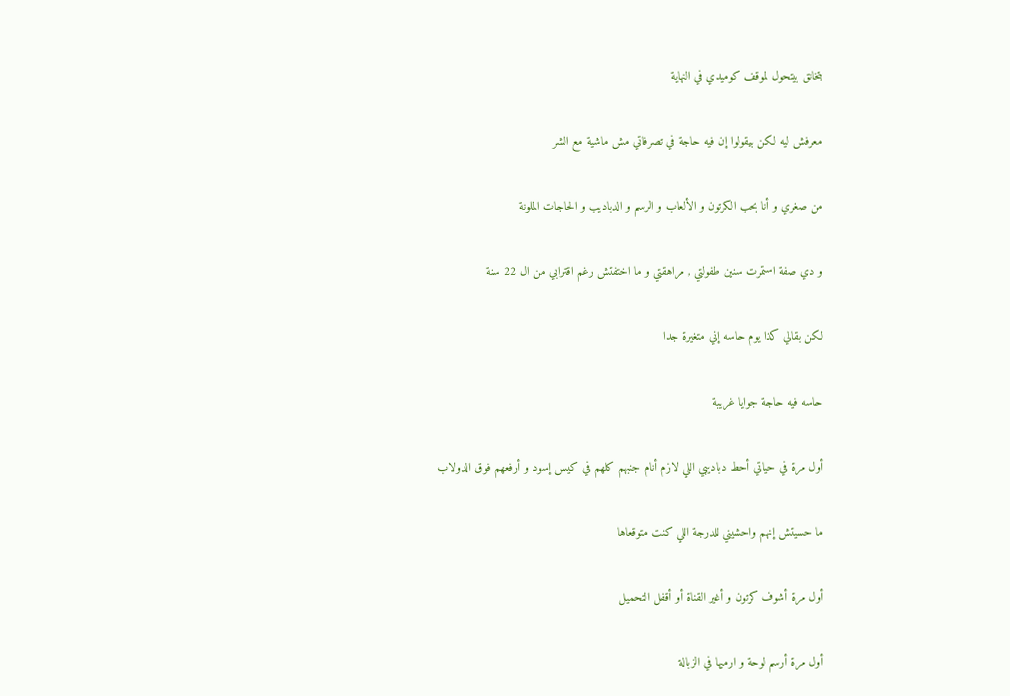بتخانق بيتحول لموقف كوميدي في النهاية

معرفش ليه لكن بيقولوا إن فيه حاجة في تصرفاتي مش ماشية مع الشر

من صغري و أنا بحب الكرتون و الألعاب و الرسم و الدباديب و الحاجات الملونة

و دي صفة استمرت سنين طفولتي , مراهقتي و ما اختفتش رغم اقترابي من ال 22 سنة

لكن بقالي كذا يوم حاسه إني متغيرة جدا

حاسه فيه حاجة جوايا غريبة

أول مرة في حياتي أحط دباديبي اللي لازم أنام جنبهم كلهم في كيس إسود و أرفعهم فوق الدولاب

ما حسيتش إنهم واحشيني للدرجة اللي كنت متوقعاها

أول مرة أشوف كرتون و أغير القناة أو أقفل التحميل

أول مرة أرسم لوحة و ارميها في الزبالة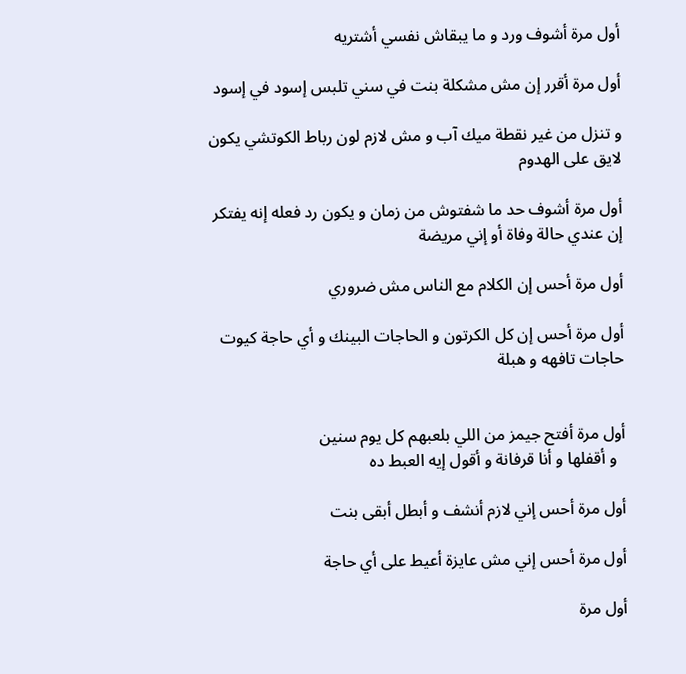أول مرة أشوف ورد و ما يبقاش نفسي أشتريه

أول مرة أقرر إن مش مشكلة بنت في سني تلبس إسود في إسود

و تنزل من غير نقطة ميك آب و مش لازم لون رباط الكوتشي يكون لايق على الهدوم

أول مرة أشوف حد ما شفتوش من زمان و يكون رد فعله إنه يفتكر إن عندي حالة وفاة أو إني مريضة

أول مرة أحس إن الكلام مع الناس مش ضروري

أول مرة أحس إن كل الكرتون و الحاجات البينك و أي حاجة كيوت حاجات تافهه و هبلة


أول مرة أفتح جيمز من اللي بلعبهم كل يوم سنين
  و أقفلها و أنا قرفانة و أقول إيه العبط ده

أول مرة أحس إني لازم أنشف و أبطل أبقى بنت

أول مرة أحس إني مش عايزة أعيط على أي حاجة

أول مرة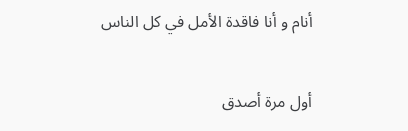أنام و أنا فاقدة الأمل في كل الناس

أول مرة أصدق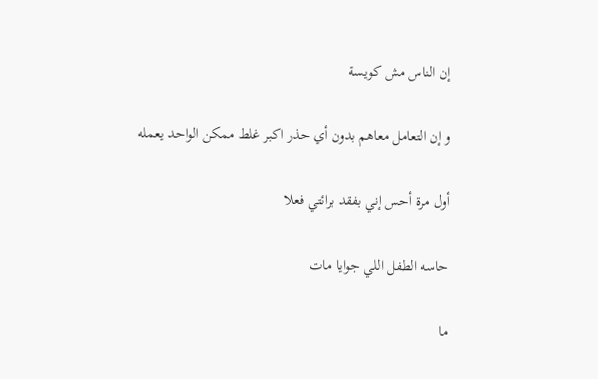إن الناس مش كويسة

و إن التعامل معاهم بدون أي حذر اكبر غلط ممكن الواحد يعمله

أول مرة أحس إني بفقد برائتي فعلا

حاسه الطفل اللي جوايا مات

ما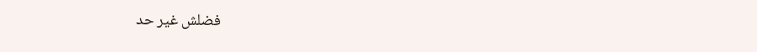فضلش غير حد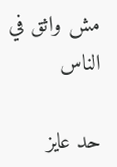مش واثق في الناس

حد عايز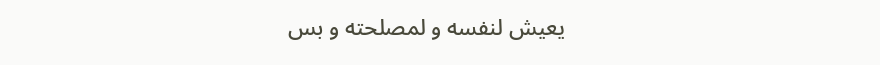يعيش لنفسه و لمصلحته و بس